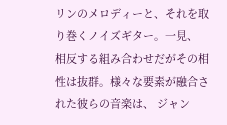リンのメロディーと、それを取り巻くノイズギター。一見、 相反する組み合わせだがその相性は抜群。様々な要素が融合された彼らの音楽は、 ジャン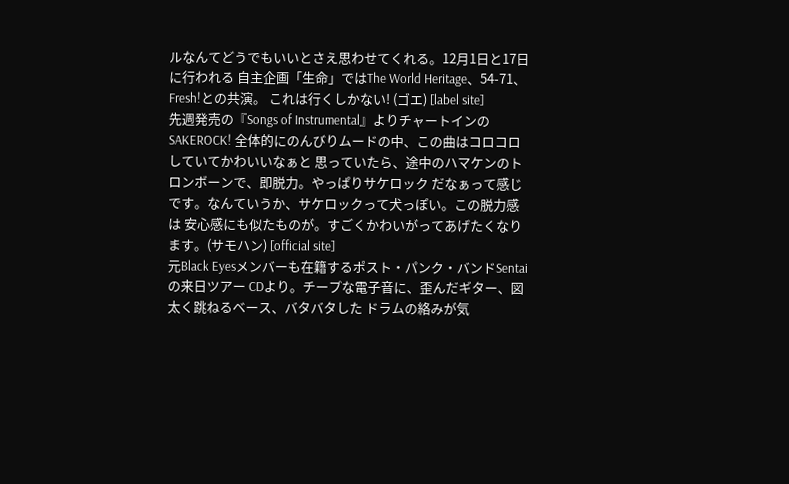ルなんてどうでもいいとさえ思わせてくれる。12月1日と17日に行われる 自主企画「生命」ではThe World Heritage、54-71、Fresh!との共演。 これは行くしかない! (ゴエ) [label site]
先週発売の『Songs of Instrumental』よりチャートインのSAKEROCK! 全体的にのんびりムードの中、この曲はコロコロしていてかわいいなぁと 思っていたら、途中のハマケンのトロンボーンで、即脱力。やっぱりサケロック だなぁって感じです。なんていうか、サケロックって犬っぽい。この脱力感は 安心感にも似たものが。すごくかわいがってあげたくなります。(サモハン) [official site]
元Black Eyesメンバーも在籍するポスト・パンク・バンドSentaiの来日ツアー CDより。チープな電子音に、歪んだギター、図太く跳ねるベース、バタバタした ドラムの絡みが気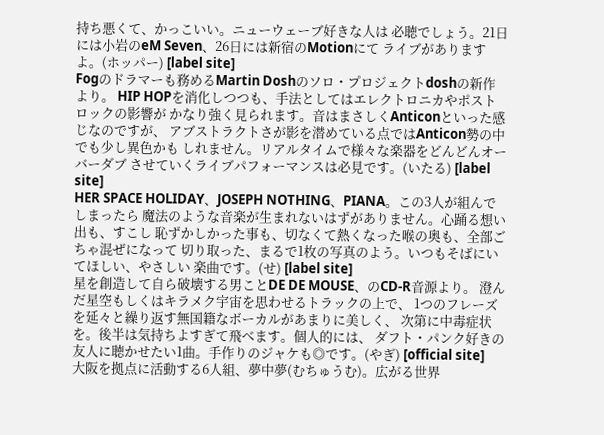持ち悪くて、かっこいい。ニューウェーブ好きな人は 必聴でしょう。21日には小岩のeM Seven、26日には新宿のMotionにて ライブがありますよ。(ホッパー) [label site]
Fogのドラマーも務めるMartin Doshのソロ・プロジェクトdoshの新作より。 HIP HOPを消化しつつも、手法としてはエレクトロニカやポストロックの影響が かなり強く見られます。音はまさしくAnticonといった感じなのですが、 アブストラクトさが影を潜めている点ではAnticon勢の中でも少し異色かも しれません。リアルタイムで様々な楽器をどんどんオーバーダブ させていくライブパフォーマンスは必見です。(いたる) [label site]
HER SPACE HOLIDAY、JOSEPH NOTHING、PIANA。この3人が組んでしまったら 魔法のような音楽が生まれないはずがありません。心踊る想い出も、すこし 恥ずかしかった事も、切なくて熱くなった喉の奥も、全部ごちゃ混ぜになって 切り取った、まるで1枚の写真のよう。いつもそばにいてほしい、やさしい 楽曲です。(せ) [label site]
星を創造して自ら破壊する男ことDE DE MOUSE、のCD-R音源より。 澄んだ星空もしくはキラメク宇宙を思わせるトラックの上で、 1つのフレーズを延々と繰り返す無国籍なボーカルがあまりに美しく、 次第に中毒症状を。後半は気持ちよすぎて飛べます。個人的には、 ダフト・パンク好きの友人に聴かせたい1曲。手作りのジャケも◎です。(やぎ) [official site]
大阪を拠点に活動する6人組、夢中夢(むちゅうむ)。広がる世界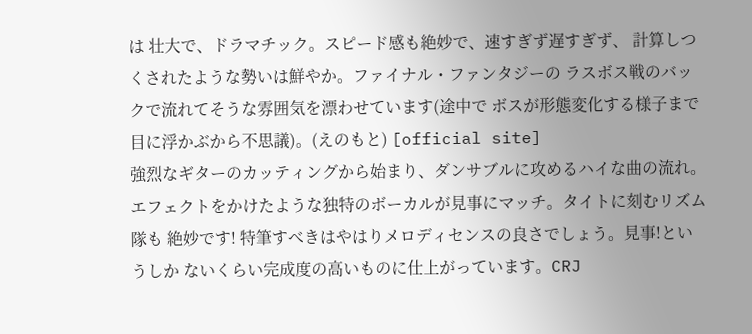は 壮大で、ドラマチック。スピード感も絶妙で、速すぎず遅すぎず、 計算しつくされたような勢いは鮮やか。ファイナル・ファンタジーの ラスボス戦のバックで流れてそうな雰囲気を漂わせています(途中で ボスが形態変化する様子まで目に浮かぶから不思議)。(えのもと) [official site]
強烈なギターのカッティングから始まり、ダンサブルに攻めるハイな曲の流れ。 エフェクトをかけたような独特のボーカルが見事にマッチ。タイトに刻むリズム隊も 絶妙です! 特筆すべきはやはりメロディセンスの良さでしょう。見事!というしか ないくらい完成度の高いものに仕上がっています。CRJ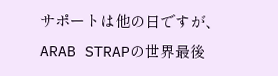サポートは他の日ですが、 ARAB STRAPの世界最後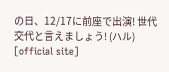の日、12/17に前座で出演! 世代交代と言えましょう! (ハル) [official site]